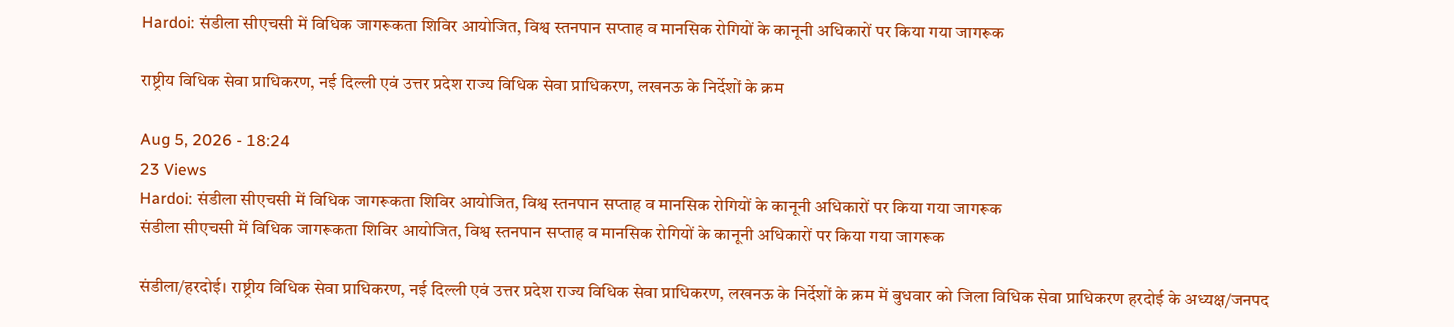Hardoi: संडीला सीएचसी में विधिक जागरूकता शिविर आयोजित, विश्व स्तनपान सप्ताह व मानसिक रोगियों के कानूनी अधिकारों पर किया गया जागरूक

राष्ट्रीय विधिक सेवा प्राधिकरण, नई दिल्ली एवं उत्तर प्रदेश राज्य विधिक सेवा प्राधिकरण, लखनऊ के निर्देशों के क्रम

Aug 5, 2026 - 18:24
23 Views
Hardoi: संडीला सीएचसी में विधिक जागरूकता शिविर आयोजित, विश्व स्तनपान सप्ताह व मानसिक रोगियों के कानूनी अधिकारों पर किया गया जागरूक
संडीला सीएचसी में विधिक जागरूकता शिविर आयोजित, विश्व स्तनपान सप्ताह व मानसिक रोगियों के कानूनी अधिकारों पर किया गया जागरूक

संडीला/हरदोई। राष्ट्रीय विधिक सेवा प्राधिकरण, नई दिल्ली एवं उत्तर प्रदेश राज्य विधिक सेवा प्राधिकरण, लखनऊ के निर्देशों के क्रम में बुधवार को जिला विधिक सेवा प्राधिकरण हरदोई के अध्यक्ष/जनपद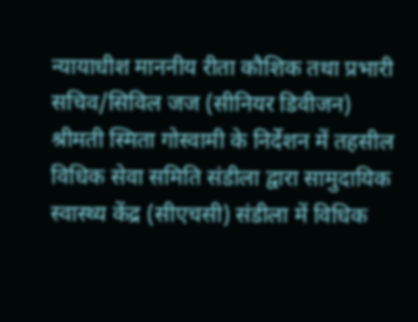न्यायाधीश माननीय रीता कौशिक तथा प्रभारी सचिव/सिविल जज (सीनियर डिवीजन) श्रीमती स्मिता गोस्वामी के निर्देशन में तहसील विधिक सेवा समिति संडीला द्वारा सामुदायिक स्वास्थ्य केंद्र (सीएचसी) संडीला में विधिक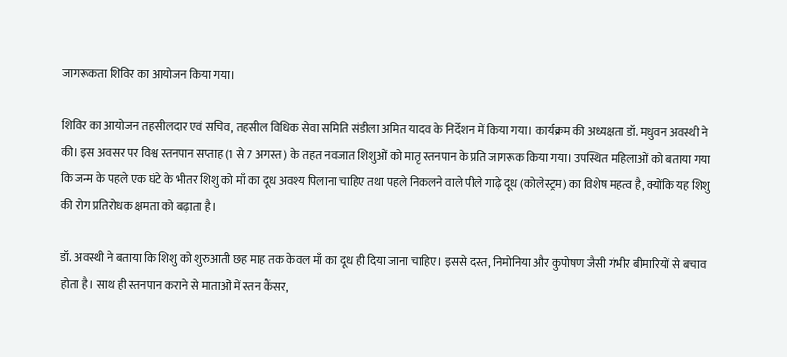जागरूकता शिविर का आयोजन किया गया।

शिविर का आयोजन तहसीलदार एवं सचिव, तहसील विधिक सेवा समिति संडीला अमित यादव के निर्देशन में किया गया। कार्यक्रम की अध्यक्षता डॉ. मधुवन अवस्थी ने की। इस अवसर पर विश्व स्तनपान सप्ताह (1 से 7 अगस्त) के तहत नवजात शिशुओं को मातृ स्तनपान के प्रति जागरूक किया गया। उपस्थित महिलाओं को बताया गया कि जन्म के पहले एक घंटे के भीतर शिशु को माँ का दूध अवश्य पिलाना चाहिए तथा पहले निकलने वाले पीले गाढ़े दूध (कोलेस्ट्रम) का विशेष महत्व है, क्योंकि यह शिशु की रोग प्रतिरोधक क्षमता को बढ़ाता है।

डॉ. अवस्थी ने बताया कि शिशु को शुरुआती छह माह तक केवल माँ का दूध ही दिया जाना चाहिए। इससे दस्त, निमोनिया और कुपोषण जैसी गंभीर बीमारियों से बचाव होता है। साथ ही स्तनपान कराने से माताओं में स्तन कैंसर,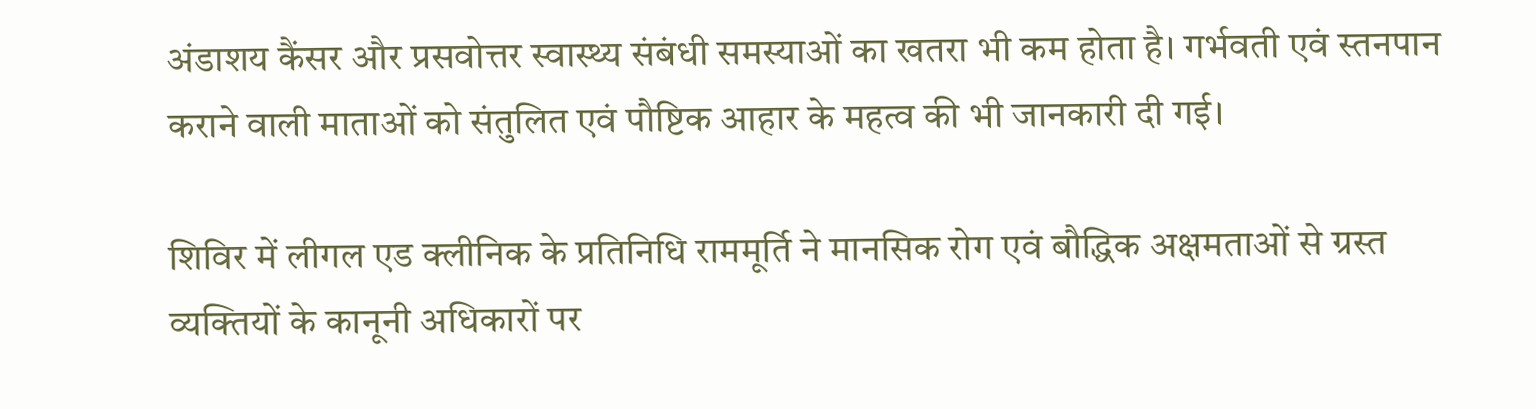अंडाशय कैंसर और प्रसवोत्तर स्वास्थ्य संबंधी समस्याओं का खतरा भी कम होता है। गर्भवती एवं स्तनपान कराने वाली माताओं को संतुलित एवं पौष्टिक आहार के महत्व की भी जानकारी दी गई।

शिविर में लीगल एड क्लीनिक के प्रतिनिधि राममूर्ति ने मानसिक रोग एवं बौद्धिक अक्षमताओं से ग्रस्त व्यक्तियों के कानूनी अधिकारों पर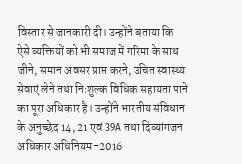विस्तार से जानकारी दी। उन्होंने बताया कि ऐसे व्यक्तियों को भी समाज में गरिमा के साथ जीने, समान अवसर प्राप्त करने, उचित स्वास्थ्य सेवाएं लेने तथा निःशुल्क विधिक सहायता पाने का पूरा अधिकार है। उन्होंने भारतीय संविधान के अनुच्छेद 14, 21 एवं 39A तथा दिव्यांगजन अधिकार अधिनियम-2016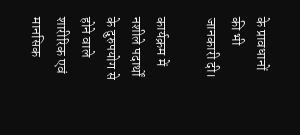के प्रावधानों की भी जानकारी दी।

कार्यक्रम में नशीले पदार्थों के दुरुपयोग से होने वाले शारीरिक एवं मानसिक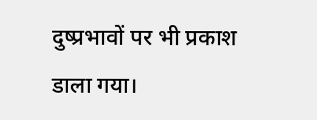दुष्प्रभावों पर भी प्रकाश डाला गया।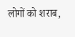लोगों को शराब,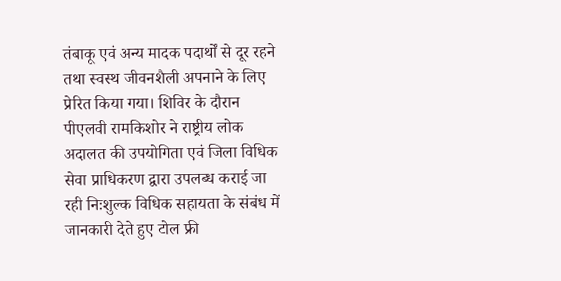तंबाकू एवं अन्य मादक पदार्थों से दूर रहने तथा स्वस्थ जीवनशैली अपनाने के लिए प्रेरित किया गया। शिविर के दौरान पीएलवी रामकिशोर ने राष्ट्रीय लोक अदालत की उपयोगिता एवं जिला विधिक सेवा प्राधिकरण द्वारा उपलब्ध कराई जा रही निःशुल्क विधिक सहायता के संबंध में जानकारी देते हुए टोल फ्री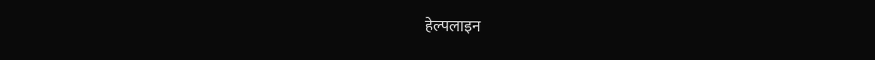हेल्पलाइन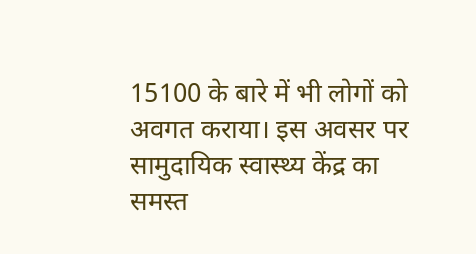15100 के बारे में भी लोगों को अवगत कराया। इस अवसर पर सामुदायिक स्वास्थ्य केंद्र का समस्त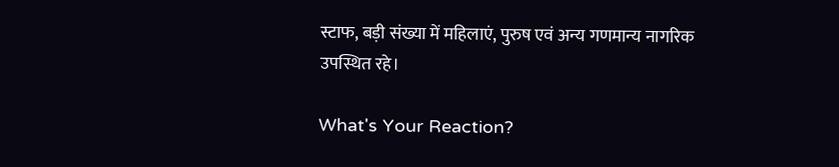स्टाफ, बड़ी संख्या में महिलाएं, पुरुष एवं अन्य गणमान्य नागरिक उपस्थित रहे।

What's Your Reaction?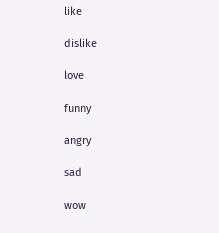like

dislike

love

funny

angry

sad

wow